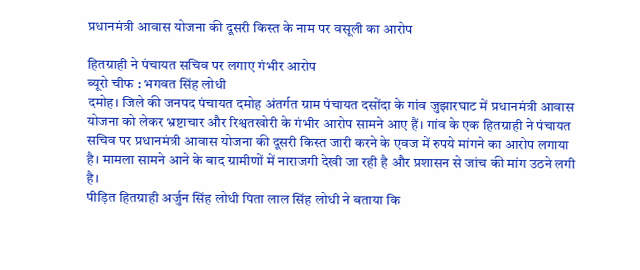प्रधानमंत्री आवास योजना की दूसरी किस्त के नाम पर वसूली का आरोप

हितग्राही ने पंचायत सचिव पर लगाए गंभीर आरोप
ब्यूरो चीफ : भगवत सिंह लोधी
दमोह। जिले की जनपद पंचायत दमोह अंतर्गत ग्राम पंचायत दसोंदा के गांव जुझारघाट में प्रधानमंत्री आवास योजना को लेकर भ्रष्टाचार और रिश्वतखोरी के गंभीर आरोप सामने आए हैं। गांव के एक हितग्राही ने पंचायत सचिव पर प्रधानमंत्री आवास योजना की दूसरी किस्त जारी करने के एवज में रुपये मांगने का आरोप लगाया है। मामला सामने आने के बाद ग्रामीणों में नाराजगी देखी जा रही है और प्रशासन से जांच की मांग उठने लगी है।
पीड़ित हितग्राही अर्जुन सिंह लोधी पिता लाल सिंह लोधी ने बताया कि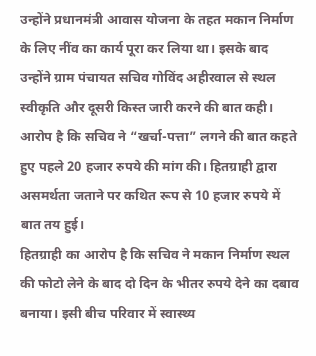उन्होंने प्रधानमंत्री आवास योजना के तहत मकान निर्माण के लिए नींव का कार्य पूरा कर लिया था। इसके बाद उन्होंने ग्राम पंचायत सचिव गोविंद अहीरवाल से स्थल स्वीकृति और दूसरी किस्त जारी करने की बात कही। आरोप है कि सचिव ने “खर्चा-पत्ता” लगने की बात कहते हुए पहले 20 हजार रुपये की मांग की। हितग्राही द्वारा असमर्थता जताने पर कथित रूप से 10 हजार रुपये में बात तय हुई।
हितग्राही का आरोप है कि सचिव ने मकान निर्माण स्थल की फोटो लेने के बाद दो दिन के भीतर रुपये देने का दबाव बनाया। इसी बीच परिवार में स्वास्थ्य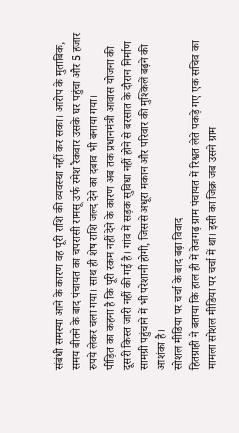संबंधी समस्या आने के कारण वह पूरी राशि की व्यवस्था नहीं कर सका। आरोप के मुताबिक, समय बीतने के बाद पंचायत का चपरासी रामसू उर्फ रमेश रैकवार उसके घर पहुंचा और 5 हजार रुपये लेकर चला गया। साथ ही शेष राशि जल्द देने का दबाव भी बनाया गया।
पीड़ित का कहना है कि पूरी रकम नहीं देने के कारण अब तक प्रधानमंत्री आवास योजना की दूसरी किस्त जारी नहीं की गई है। गांव में सड़क सुविधा नहीं होने से बरसात के दौरान निर्माण सामग्री पहुंचाने में भी परेशानी होगी, जिससे अधूरा मकान और परिवार की मुश्किलें बढ़ने की आशंका है।
सोशल मीडिया पर चर्चा के बाद बढ़ा विवाद
हितग्राही ने बताया कि हाल ही में तेजगढ़ ग्राम पंचायत में रिश्वत लेते पकड़े गए एक सचिव का मामला सोशल मीडिया पर चर्चा में था। इसी का जिक्र जब उसने ग्राम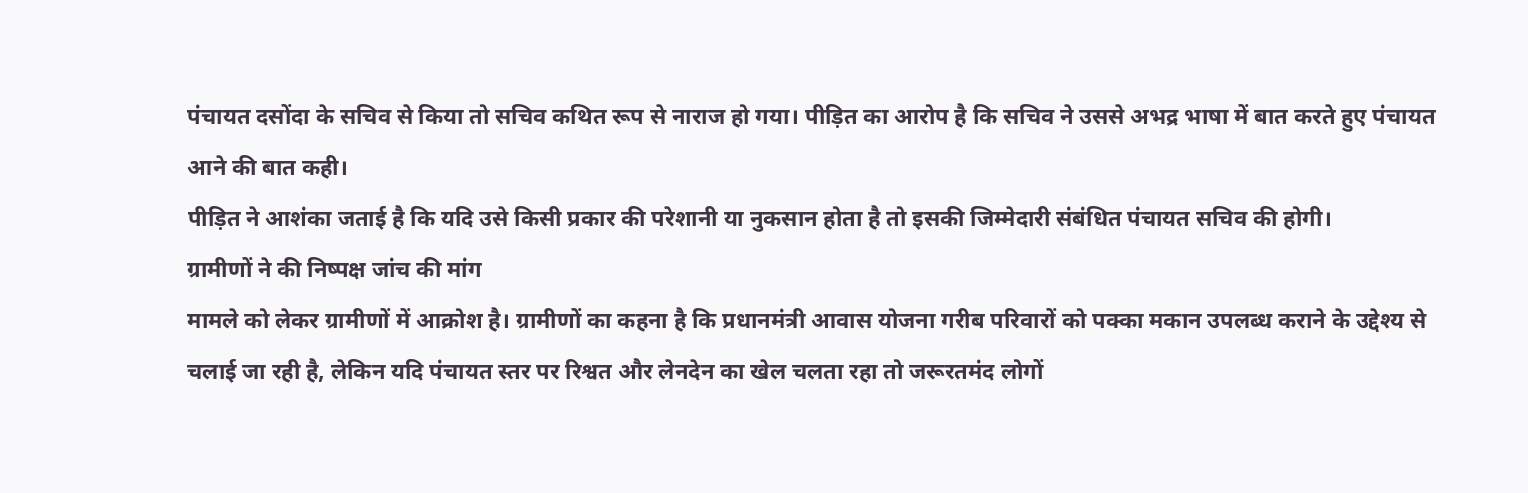पंचायत दसोंदा के सचिव से किया तो सचिव कथित रूप से नाराज हो गया। पीड़ित का आरोप है कि सचिव ने उससे अभद्र भाषा में बात करते हुए पंचायत आने की बात कही।
पीड़ित ने आशंका जताई है कि यदि उसे किसी प्रकार की परेशानी या नुकसान होता है तो इसकी जिम्मेदारी संबंधित पंचायत सचिव की होगी।
ग्रामीणों ने की निष्पक्ष जांच की मांग
मामले को लेकर ग्रामीणों में आक्रोश है। ग्रामीणों का कहना है कि प्रधानमंत्री आवास योजना गरीब परिवारों को पक्का मकान उपलब्ध कराने के उद्देश्य से चलाई जा रही है, लेकिन यदि पंचायत स्तर पर रिश्वत और लेनदेन का खेल चलता रहा तो जरूरतमंद लोगों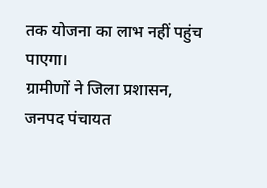तक योजना का लाभ नहीं पहुंच पाएगा।
ग्रामीणों ने जिला प्रशासन, जनपद पंचायत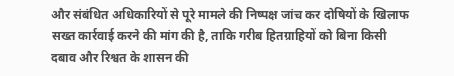और संबंधित अधिकारियों से पूरे मामले की निष्पक्ष जांच कर दोषियों के खिलाफ सख्त कार्रवाई करने की मांग की है, ताकि गरीब हितग्राहियों को बिना किसी दबाव और रिश्वत के शासन की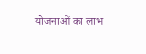योजनाओं का लाभ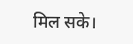मिल सके।